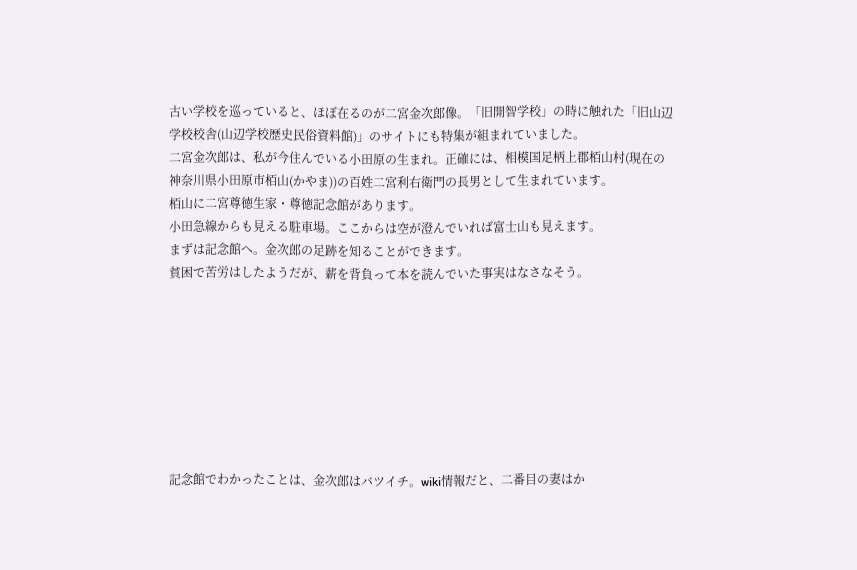古い学校を巡っていると、ほぼ在るのが二宮金次郎像。「旧開智学校」の時に触れた「旧山辺学校校舎(山辺学校歴史民俗資料館)」のサイトにも特集が組まれていました。
二宮金次郎は、私が今住んでいる小田原の生まれ。正確には、相模国足柄上郡栢山村(現在の神奈川県小田原市栢山(かやま))の百姓二宮利右衛門の長男として生まれています。
栢山に二宮尊徳生家・尊徳記念館があります。
小田急線からも見える駐車場。ここからは空が澄んでいれば富士山も見えます。
まずは記念館へ。金次郎の足跡を知ることができます。
貧困で苦労はしたようだが、薪を背負って本を読んでいた事実はなさなそう。








記念館でわかったことは、金次郎はバツイチ。wiki情報だと、二番目の妻はか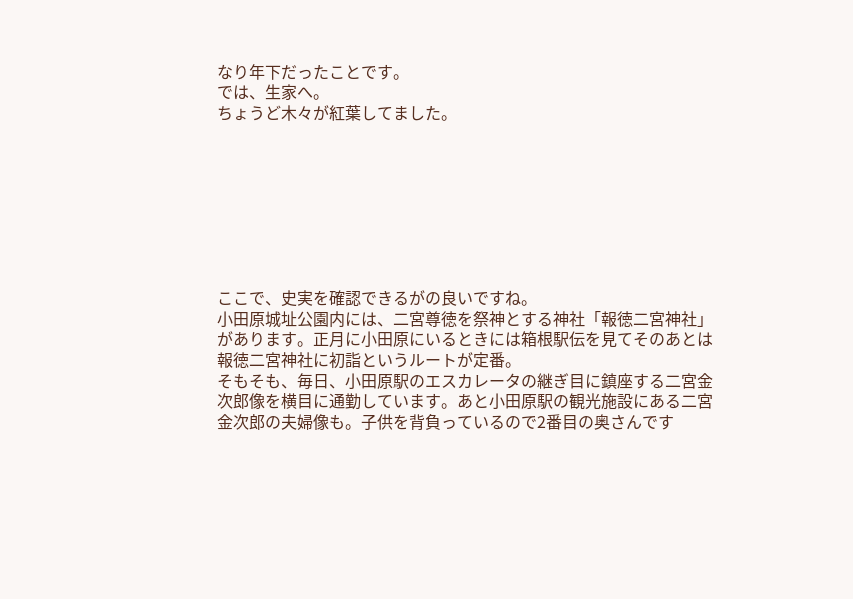なり年下だったことです。
では、生家へ。
ちょうど木々が紅葉してました。








ここで、史実を確認できるがの良いですね。
小田原城址公園内には、二宮尊徳を祭神とする神社「報徳二宮神社」があります。正月に小田原にいるときには箱根駅伝を見てそのあとは報徳二宮神社に初詣というルートが定番。
そもそも、毎日、小田原駅のエスカレータの継ぎ目に鎮座する二宮金次郎像を横目に通勤しています。あと小田原駅の観光施設にある二宮金次郎の夫婦像も。子供を背負っているので2番目の奥さんです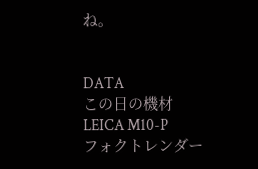ね。


DATA
この日の機材
LEICA M10-P
フォクトレンダー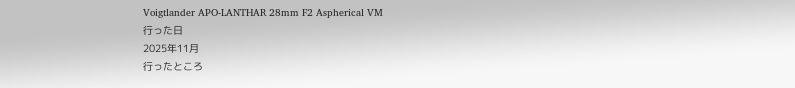Voigtlander APO-LANTHAR 28mm F2 Aspherical VM
行った日
2025年11月
行ったところ